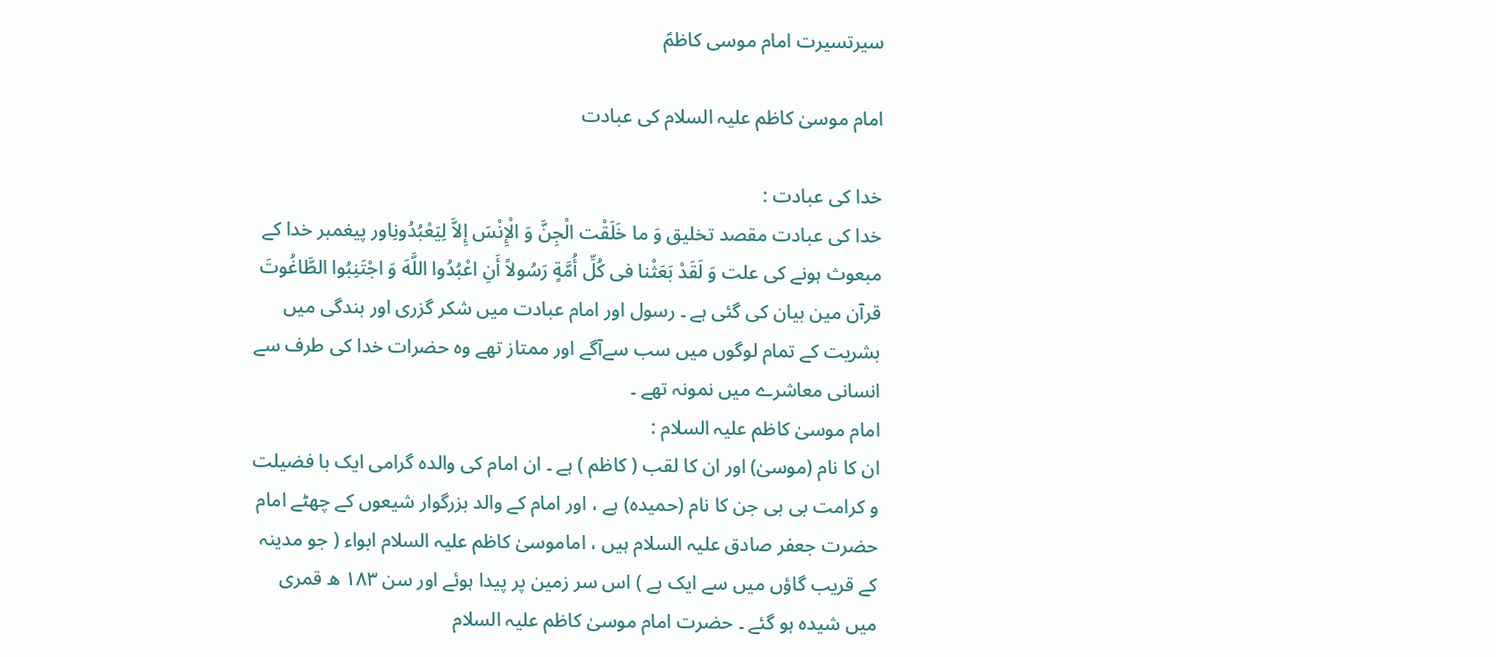سیرتسیرت امام موسی کاظمؑ

امام موسیٰ کاظم علیہ السلام کی عبادت

خدا کی عبادت :
خدا کی عبادت مقصد تخلیق وَ ما خَلَقْت الْجِنَّ وَ الْإِنْسَ إِلاَّ لِیَعْبُدُونِاور پیغمبر خدا کے مبعوث ہونے کی علت وَ لَقَدْ بَعَثْنا فی کُلِّ أُمَّةٍ رَسُولاً أَنِ اعْبُدُوا اللَّهَ وَ اجْتَنِبُوا الطَّاغُوتَ قرآن مین بیان کی گئی ہے ۔ رسول اور امام عبادت میں شکر گزری اور بندگی میں بشریت کے تمام لوگوں میں سب سےآگے اور ممتاز تھے وہ حضرات خدا کی طرف سے انسانی معاشرے میں نمونہ تھے ۔
امام موسیٰ کاظم علیہ السلام :
ان کا نام (موسیٰ) اور ان کا لقب ( کاظم ) ہے ۔ ان امام کی والدہ گرامی ایک با فضیلت و کرامت بی بی جن کا نام (حمیدہ) ہے ، اور امام کے والد بزرگوار شیعوں کے چھٹے امام حضرت جعفر صادق علیہ السلام ہیں ، اماموسیٰ کاظم علیہ السلام ابواء ( جو مدینہ کے قریب گاؤں میں سے ایک ہے ) اس سر زمین پر پیدا ہوئے اور سن ۱۸۳ ھ قمری میں شیدہ ہو گئے ۔ حضرت امام موسیٰ کاظم علیہ السلام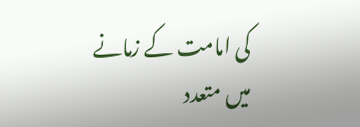کی امامت کے زمانے میں متعدد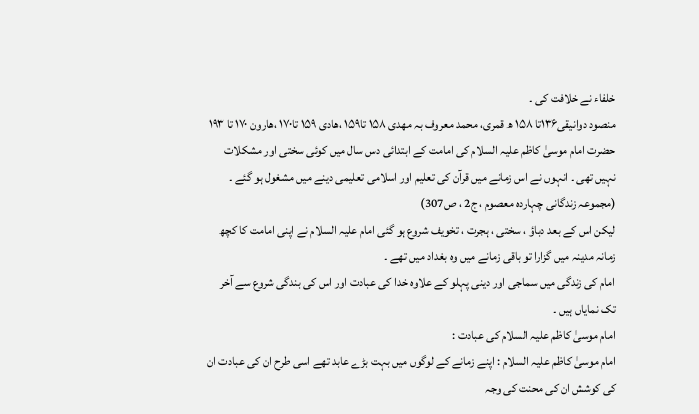خلفاء نے خلافت کی ۔
منصود دوانیقی۱۳۶تا ۱۵۸ ھ قمری، محمد معروف بہ مھدی ۱۵۸ تا۱۵۹ ،ھادی ۱۵۹ تا۱۷۰ ،ھارون ۱۷۰ تا ۱۹۳
حضرت امام موسیٰ کاظم علیہ السلام کی امامت کے ابتدائی دس سال میں کوئی سختی اور مشکلات نہیں تھی ۔ انہوں نے اس زمانے میں قرآن کی تعلیم اور اسلامی تعلیمی دینے میں مشغول ہو گئے ۔
(مجموعہ زندگانی چہاردہ معصوم ، ج2 ، ص307)
لیکن اس کے بعد دباؤ ، سختی ، ہجرت ، تخویف شروع ہو گئی امام علیہ السلام نے اپنی امامت کا کچھ زمانہ مدینہ میں گزارا تو باقی زمانے میں وہ بغداد میں تھے ۔
امام کی زندگی میں سماجی اور دینی پہلو کے علاوہ خدا کی عبادت اور اس کی بندگی شروع سے آخر تک نمایاں ہیں ۔
امام موسیٰ کاظم علیہ السلام کی عبادت :
امام موسیٰ کاظم علیہ السلام : اپنے زمانے کے لوگوں میں بہت بڑے عابد تھے اسی طرح ان کی عبادت ان کی کوشش ان کی محنت کی وجہ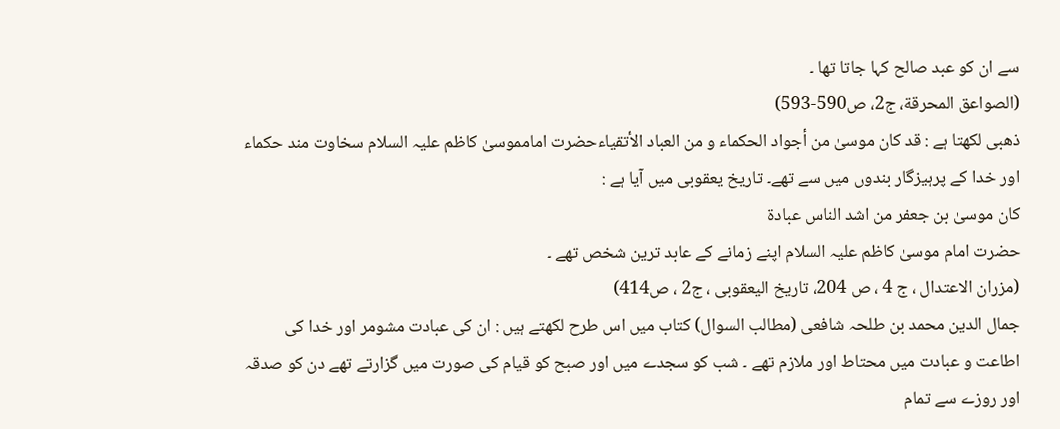سے ان کو عبد صالح کہا جاتا تھا ۔
(الصواعق المحرقة، ج2، ص590-593)
ذھبی لکھتا ہے : قد کان موسیٰ من أجواد الحکماء و من العباد الأتقیاءحضرت امامموسیٰ کاظم علیہ السلام سخاوت مند حکماء اور خدا کے پرہیزگار بندوں میں سے تھے۔ تاریخ یعقوبی میں آیا ہے :
کان موسیٰ بن جعفر من اشد الناس عبادة
حضرت امام موسیٰ کاظم علیہ السلام اپنے زمانے کے عابد ترین شخص تھے ۔
(مزران الاعتدال ، ج 4 ، ص 204، تاریخ الیعقوبی ، ج2 ، ص414)
جمال الدین محمد بن طلحہ شافعی (مطالب السوال) کتاب میں اس طرح لکھتے ہیں : ان کی عبادت مشومر اور خدا کی اطاعت و عبادت میں محتاط اور ملازم تھے ۔ شب کو سجدے میں اور صبح کو قیام کی صورت میں گزارتے تھے دن کو صدقہ اور روزے سے تمام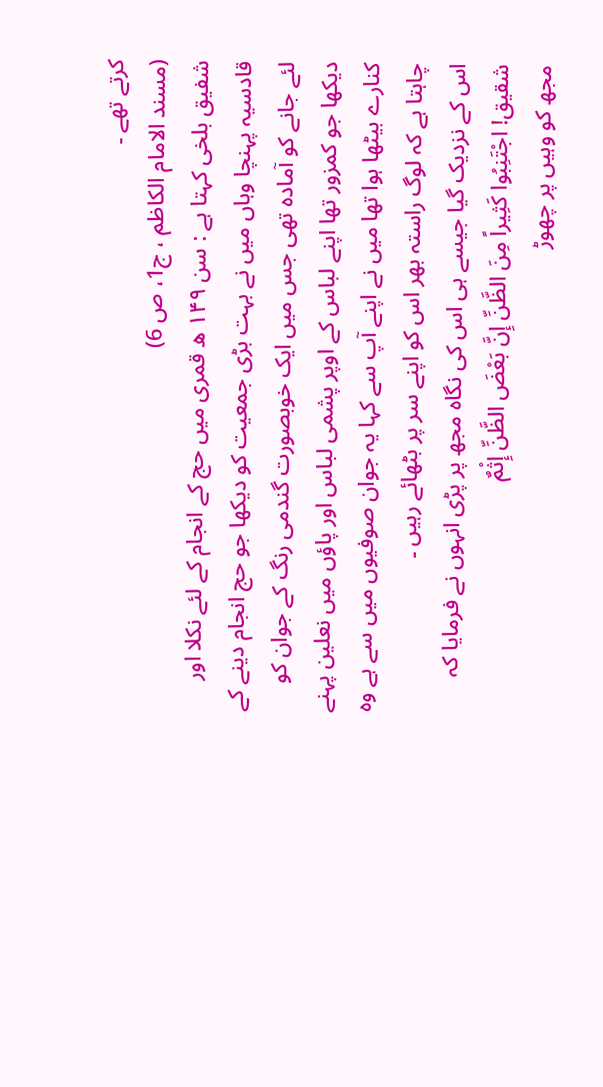کرتے تھے ۔
(مسند الامام الکاظم ، ج1، ص 6)
شفیق بلخی کہتا ہے : سن ۱۴۹ ھ قمری میں حج کے انجام کے لئے نکلا اور قادسیہ پہنچا وہاں میں نے بہت بڑی جمعیت کو دیکھا جو حج انجام دینے کے لئے جانے کو آمادہ تھی جس میں ایک خوبصورت گندمی رنگ کے جوان کو دیکھا جو کمزور تھا اپنے لباس کے اوپر پشمی لباس اور پاؤں میں نعلین پہنے کنارے بیٹھا ہوا تھا میں نے اپنے آپ سے کہا یہ جوان صوفیوں میں سے ہے وہ چاہتا ہے کہ لوگ راستہ بھر اس کو اپنے سر پر بٹھائے رہیں ۔
اس کے نزدیک گیا جیسے ہی اس کی نگاہ مجھ پر پڑی انہوں نے فرمایا کہ
شقیق! اجْتَنِبُوا کَثِیراً مِنَ الظَّنِّ إِنَّ بَعْضَ الظَّنِّ إِثْمٌ
مجھ کو وہیں پر چھوڑ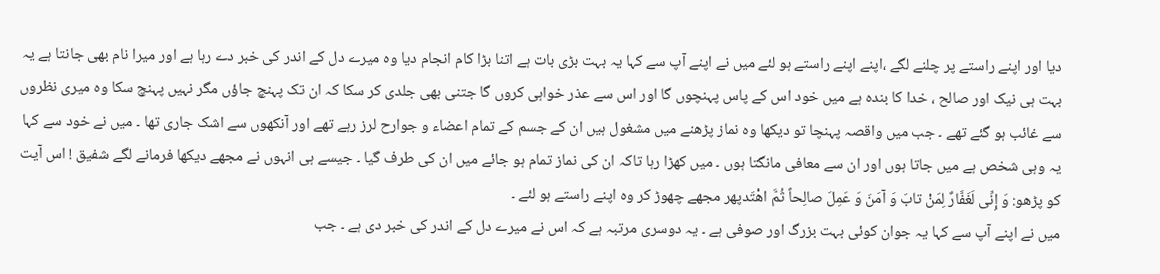دیا اور اپنے راستے پر چلنے لگے ،اپنے اپنے راستے ہو لئے میں نے اپنے آپ سے کہا یہ بہت بڑی بات ہے اتنا بڑا کام انجام دیا وہ میرے دل کے اندر کی خبر دے رہا ہے اور میرا نام بھی جانتا ہے یہ بہت ہی نیک اور صالح ، خدا کا بندہ ہے میں خود اس کے پاس پہنچوں گا اور اس سے عذر خواہی کروں گا جتنی بھی جلدی کر سکا کہ ان تک پہنچ جاؤں مگر نہیں پہنچ سکا وہ میری نظروں سے غائب ہو گئے تھے ۔ جب میں واقصہ پہنچا تو دیکھا وہ نماز پڑھنے میں مشغول ہیں ان کے جسم کے تمام اعضاء و جوارح لرز رہے تھے اور آنکھوں سے اشک جاری تھا ۔ میں نے خود سے کہا یہ وہی شخص ہے میں جاتا ہوں اور ان سے معافی مانگتا ہوں ۔ میں کھڑا رہا تاکہ ان کی نماز تمام ہو جائے میں ان کی طرف گیا ۔ جیسے ہی انہوں نے مجھے دیکھا فرمانے لگے شفیق ! اس آیت کو پڑھو: وَ إِنِّی لَغَفَّارٌ لِمَنْ تابَ وَ آمَنَ وَ عَمِلَ صالِحاً ثُمَّ اهْتَدپھر مجھے چھوڑ کر وہ اپنے راستے ہو لئے ۔
میں نے اپنے آپ سے کہا یہ جوان کوئی بہت بزرگ اور صوفی ہے ۔ یہ دوسری مرتبہ ہے کہ اس نے میرے دل کے اندر کی خبر دی ہے ۔ جب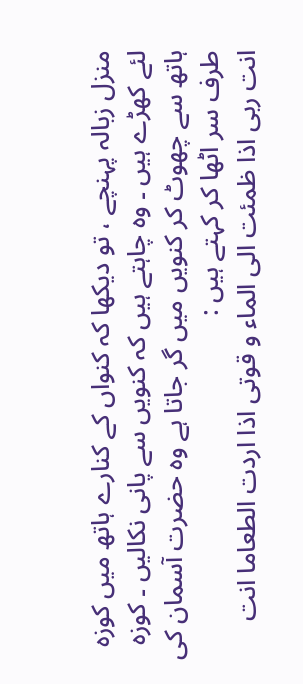منزل زبالہ پہنچے ، تو دیکھا کہ کنواں کے کنارے ہاتھ میں کوزہ لئے کھڑے ہیں ۔ وہ چاہتے ہیں کہ کنویں سے پانی نکالیں ۔ کوزہ ہاتھ سے چھوٹ کر کنویں میں گر جاتا ہے وہ حضرت آسمان کی طرف سر اٹھا کر کہتے ہیں :
انت ربى اذا ظمئت الى الماء و قوتى اذا اردت الطعاما انت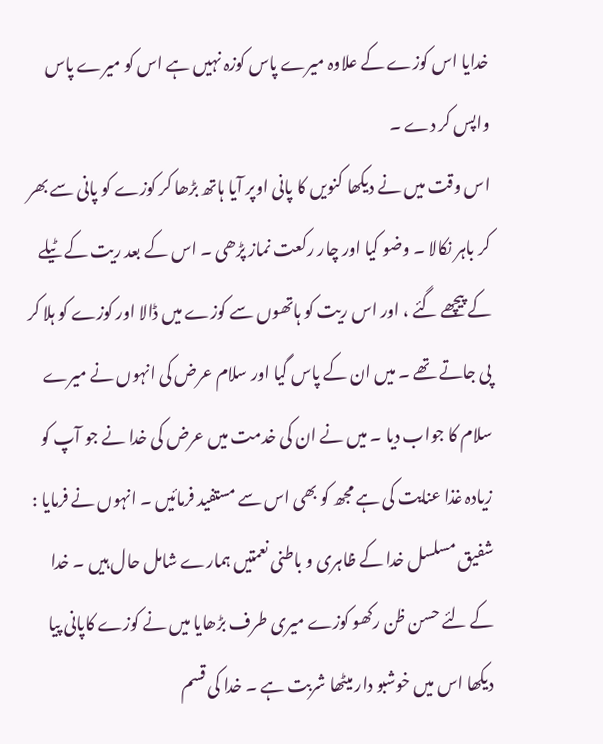خدایا اس کوزے کے علاوہ میرے پاس کوزہ نہیں ہے اس کو میرے پاس واپس کر دے ۔
اس وقت میں نے دیکھا کنویں کا پانی اوپر آیا ہاتھ بڑھا کر کوزے کو پانی سے بھر کر باہر نکالا ۔ وضو کیا اور چار رکعت نماز پڑھی ۔ اس کے بعد ریت کے ٹیلے کے پیچھے گئے ، اور اس ریت کو ہاتھوں سے کوزے میں ڈالا اور کوزے کو ہلا کر پی جاتے تھے ۔ میں ان کے پاس گیا اور سلام عرض کی انہوں نے میرے سلام کا جواب دیا ۔ میں نے ان کی خدمت میں عرض کی خدا نے جو آپ کو زیادہ غذا عنایت کی ہے مجھ کو بھی اس سے مستفید فرمائیں ۔ انہوں نے فرمایا : شفیق مسلسل خدا کے ظاہری و باطنی نعمتیں ہمارے شامل حال ہیں ۔ خدا کے لئے حسن ظن رکھو کوزے میری طرف بڑھایا میں نے کوزے کاپانی پیا دیکھا اس میں خوشبو دار میٹھا شربت ہے ۔ خدا کی قسم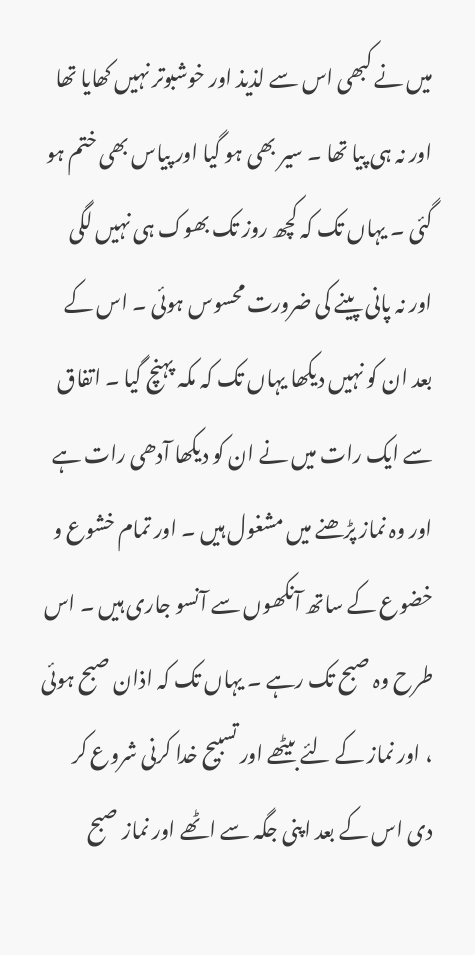میں نے کبھی اس سے لذیذ اور خوشبوتر نہیں کھایا تھا اور نہ ہی پیا تھا ۔ سیر بھی ہو گیا اور پیاس بھی ختم ہو گئی ۔ یہاں تک کہ کچھ روز تک بھوک ہی نہیں لگی اور نہ پانی پینے کی ضرورت محسوس ہوئی ۔ اس کے بعد ان کو نہیں دیکھا یہاں تک کہ مکہ پہنچ گیا ۔ اتفاق سے ایک رات میں نے ان کو دیکھا آدھی رات ہے اور وہ نماز پڑھنے میں مشغول ہیں ۔ اور تمام خشوع و خضوع کے ساتھ آنکھوں سے آنسو جاری ہیں ۔ اس طرح وہ صبح تک رہے ۔ یہاں تک کہ اذان صبح ہوئی ، اور نماز کے لئے بیٹھے اور تسبیح خدا کرنی شروع کر دی اس کے بعد اپنی جگہ سے اٹھے اور نماز صبح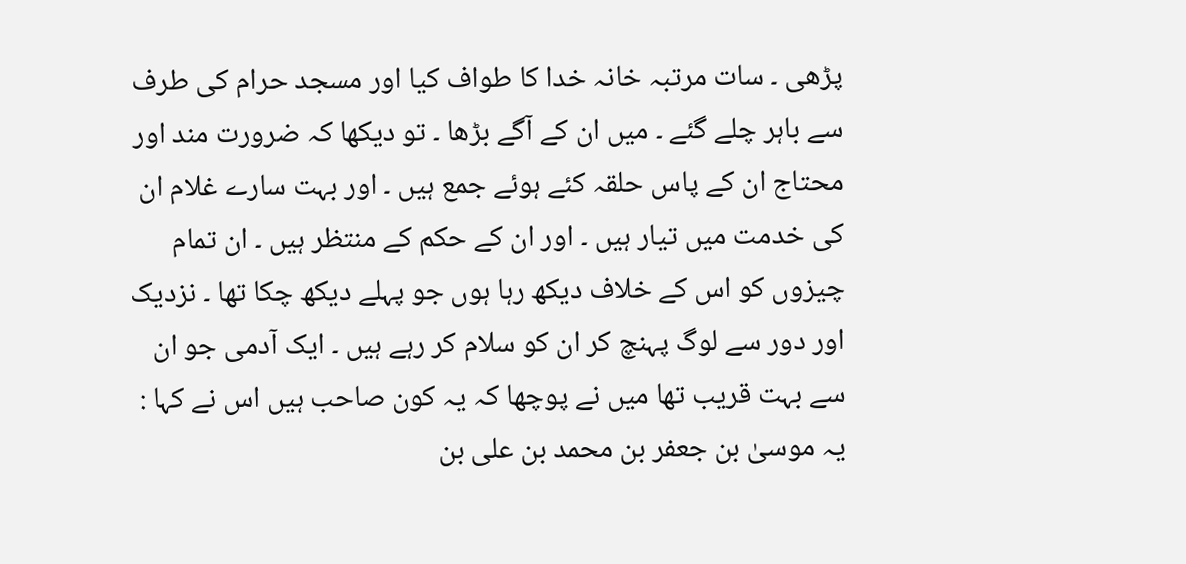پڑھی ۔ سات مرتبہ خانہ خدا کا طواف کیا اور مسجد حرام کی طرف سے باہر چلے گئے ۔ میں ان کے آگے بڑھا ۔ تو دیکھا کہ ضرورت مند اور محتاج ان کے پاس حلقہ کئے ہوئے جمع ہیں ۔ اور بہت سارے غلام ان کی خدمت میں تیار ہیں ۔ اور ان کے حکم کے منتظر ہیں ۔ ان تمام چیزوں کو اس کے خلاف دیکھ رہا ہوں جو پہلے دیکھ چکا تھا ۔ نزدیک اور دور سے لوگ پہنچ کر ان کو سلام کر رہے ہیں ۔ ایک آدمی جو ان سے بہت قریب تھا میں نے پوچھا کہ یہ کون صاحب ہیں اس نے کہا : یہ موسیٰ بن جعفر بن محمد بن علی بن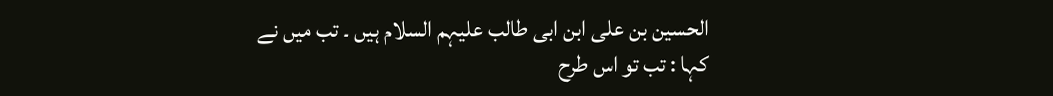الحسین بن علی ابن ابی طالب علیہم السلام ہیں ۔ تب میں نے کہا : تب تو اس طرح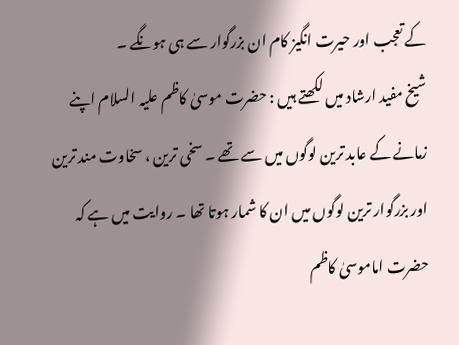کے تعجب اور حیرت انگیز کام ان بزرگوار سے ہی ہونگے ۔
شیخ مفید ارشاد میں لکھتے ہیں : حضرت موسیٰ کاظم علیہ السلام اپنے زمانے کے عابد ترین لوگوں میں سے تھے ۔ سخی ترین ، سخاوت مند ترین اور بزرگوار ترین لوگوں میں ان کا شمار ہوتا تھا ۔ روایت میں ہے کہ حضرت اماموسیٰ کاظم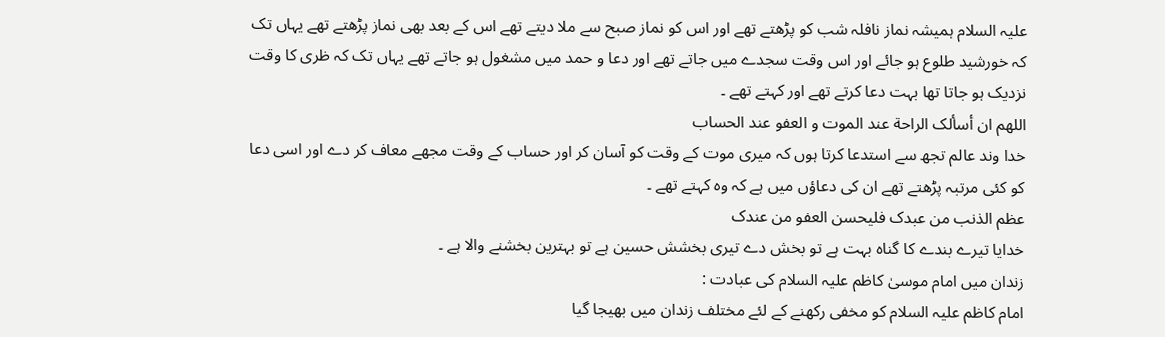علیہ السلام ہمیشہ نماز نافلہ شب کو پڑھتے تھے اور اس کو نماز صبح سے ملا دیتے تھے اس کے بعد بھی نماز پڑھتے تھے یہاں تک کہ خورشید طلوع ہو جائے اور اس وقت سجدے میں جاتے تھے اور دعا و حمد میں مشغول ہو جاتے تھے یہاں تک کہ ظری کا وقت نزدیک ہو جاتا تھا بہت دعا کرتے تھے اور کہتے تھے ۔
اللهم ان أسألک الراحة عند الموت و العفو عند الحساب
خدا وند عالم تجھ سے استدعا کرتا ہوں کہ میری موت کے وقت کو آسان کر اور حساب کے وقت مجھے معاف کر دے اور اسی دعا کو کئی مرتبہ پڑھتے تھے ان کی دعاؤں میں ہے کہ وہ کہتے تھے ۔
عظم الذنب من عبدک فلیحسن العفو من عندک
خدایا تیرے بندے کا گناہ بہت ہے تو بخش دے تیری بخشش حسین ہے تو بہترین بخشنے والا ہے ۔
زندان میں امام موسیٰ کاظم علیہ السلام کی عبادت :
امام کاظم علیہ السلام کو مخفی رکھنے کے لئے مختلف زندان میں بھیجا گیا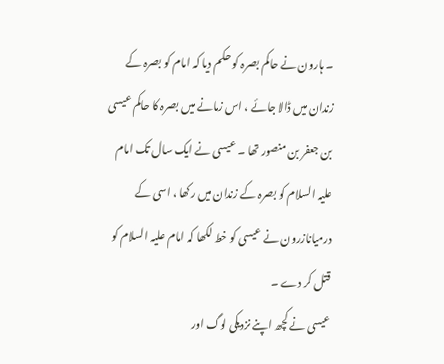۔ ہارون نے حاکم بصرہ کو حکم دیا کہ امام کو بصرہ کے زندان میں ڈالا جائے ، اس زمانے میں بصرہ کا حاکم عیسی بن جعفر بن منصور تھا ۔ عیسی نے ایک سال تک امام علیہ السلام کو بصرہ کے زندان میں رکھا ، اسی کے درمیانازرون نے عیسی کو خط لکھا کہ امام علیہ السلام کو قتل کر دے ۔
عیسی نے کچھ اپنے نزدیکی لوگ اور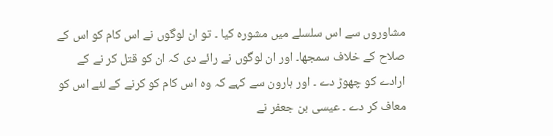مشاوروں سے اس سلسلے میں مشورہ کیا ۔ تو ان لوگوں نے اس کام کو اس کے صلاح کے خلاف سمجھا۔ اور ان لوگوں نے رائے دی کہ ان کو قتل کر نے کے ارادے کو چھوڑ دے ۔ اور ہارون سے کہے کہ وہ اس کام کو کرنے کے لئے اس کو معاف کر دے ۔ عیسی بن جعفر نے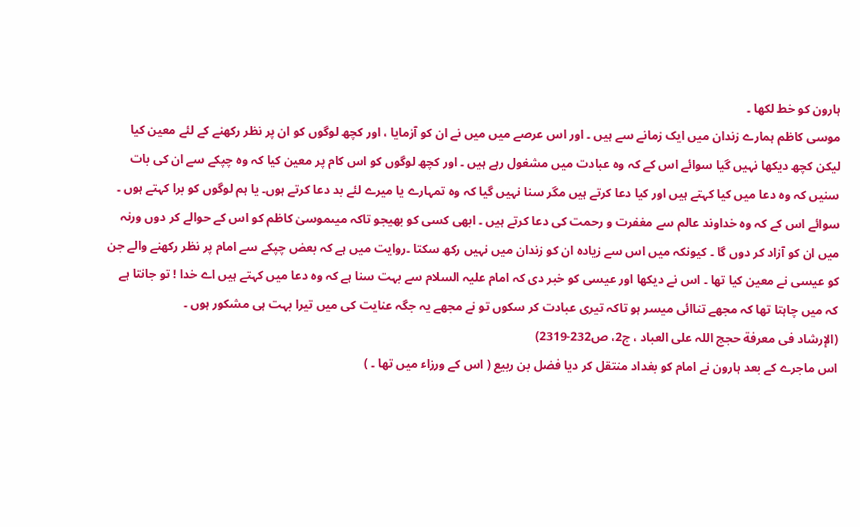ہارون کو خط لکھا ۔
موسی کاظم ہمارے زندان میں ایک زمانے سے ہیں ۔ اور اس عرصے میں میں نے ان کو آزمایا ، اور کچھ لوگوں کو ان پر نظر رکھنے کے لئے معین کیا لیکن کچھ دیکھا نہیں گیا سوائے اس کے کہ وہ عبادت میں مشغول رہے ہیں ۔ اور کچھ لوگوں کو اس کام پر معین کیا کہ وہ چپکے سے ان کی بات سنیں کہ وہ دعا میں کیا کہتے ہیں اور کیا دعا کرتے ہیں مگر سنا نہیں گیا کہ وہ تمہارے یا میرے لئے بد دعا کرتے ہوں۔ یا ہم لوگوں کو برا کہتے ہوں ۔ سوائے اس کے کہ وہ خداوند عالم سے مغفرت و رحمت کی دعا کرتے ہیں ۔ ابھی کسی کو بھیجو تاکہ میںموسیٰ کاظم کو اس کے حوالے کر دوں ورنہ میں ان کو آزاد کر دوں گا ۔ کیونکہ میں اس سے زیادہ ان کو زندان میں نہیں رکھ سکتا ۔روایت میں ہے کہ بعض چپکے سے امام پر نظر رکھنے والے جن کو عیسی نے معین کیا تھا ۔ اس نے دیکھا اور عیسی کو خبر دی کہ امام علیہ السلام سے بہت سنا ہے کہ وہ دعا میں کہتے ہیں اے خدا ! تو جانتا ہے کہ میں چاہتا تھا کہ مجھے تناائی میسر ہو تاکہ تیری عبادت کر سکوں تو نے مجھے یہ جگہ عنایت کی میں تیرا بہت ہی مشکور ہوں ۔
(الإرشاد فی معرفة حجج اللہ على العباد ، ج2، ص232-2319)
اس ماجرے کے بعد ہارون نے امام کو بغداد منتقل کر دیا فضل بن ربیع ( اس کے ورزاء میں تھا ۔ )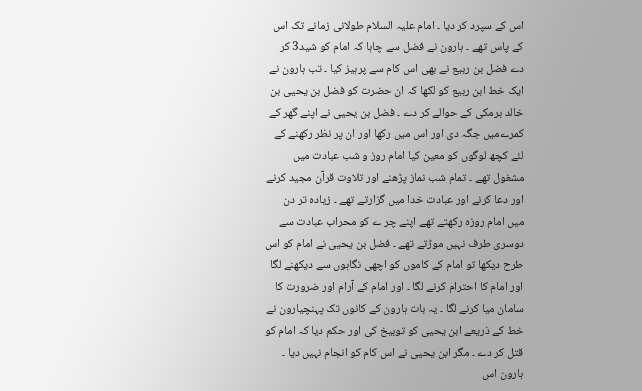اس کے سپرد کر دیا ۔ امام علیہ السلام طولانی زمانے تک اس کے پاس تھے ۔ ہارون نے فضل سے چاہا کہ امام کو شید3 کر دے فضل بن ربیع نے بھی اس کام سے پرہیز کیا ۔ تب ہارون نے ایک خط ابن ربیع کو لکھا کہ ان حضرت کو فضل بن یحیی بن خالد برمکی کے حوالے کر دے ۔ فضل بن یحیی نے اپنے گھر کے کمرےمیں جگہ دی اور اس میں رکھا اور ان پر نظر رکھنے کے لئے کچھ لوگوں کو معین کیا امام روز و شب عبادت میں مشغول تھے ۔ تمام شب نماز پڑھنے اور تلاوت قرآن مجید کرنے اور دعا کرنے اور عبادت خدا میں گزارتے تھے ۔ زیادہ تر دن میں امام روزہ رکھتے تھے اپنے چر ے کو محراب عبادت سے دوسری طرف نہیں موڑتے تھے ۔ فضل بن یحیی نے امام کو اس طرح دیکھا تو امام کے کاموں کو اچھی نگاہوں سے دیکھنے لگا اور امام کا احترام کرنے لگا ۔ اور امام کے آرام اور ضرورت کا سامان میا کرنے لگا ۔ یہ بات ہارون کے کانوں تک پہنچیارون نے خط کے ذریعے ابن یحیی کو توبیخ کی اور حکم دیا کہ امام کو قتل کر دے ۔ مگر ابن یحیی نے اس کام کو انجام نہیں دیا ۔ ہارون اس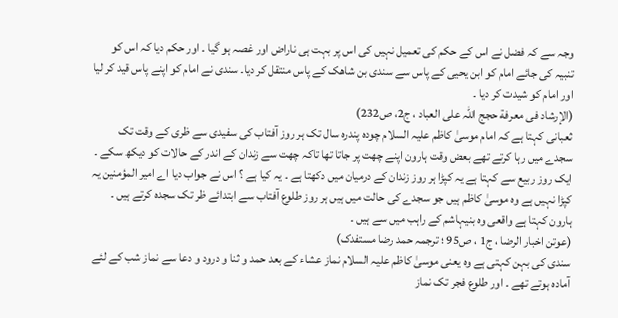وجہ سے کہ فضل نے اس کے حکم کی تعمیل نہیں کی اس پر بہت ہی ناراض اور غصہ ہو گیا ۔ اور حکم دیا کہ اس کو تنبیہ کی جائے امام کو ابن یحیی کے پاس سے سندی بن شاھک کے پاس منتقل کر دیا۔ سندی نے امام کو اپنے پاس قید کر لیا اور امام کو شیدت کر دیا ۔
(الإرشاد فی معرفة حجج اللہ على العباد ، ج2، ص232)
ثعبانی کہتا ہے کہ امام موسیٰ کاظم علیہ السلام چودہ پندرہ سال تک ہر روز آفتاب کی سفیدی سے ظری کے وقت تک سجدے میں رہا کرتے تھے بعض وقت ہارون اپنے چھت پر جاتا تھا تاکہ چھت سے زندان کے اندر کے حالات کو دیکھ سکے ۔ ایک روز ربیع سے کہتا ہے یہ کپڑا ہر روز زندان کے درمیان میں دکھتا ہے ۔ یہ کیا ہے ؟ اس نے جواب دیا اے امیر المؤمنین یہ کپڑا نہیں ہے وہ موسیٰ کاظم ہیں جو سجدے کی حالت میں ہیں ہر روز طلوع آفتاب سے ابتدائے ظر تک سجدہ کرتے ہیں ۔ ہارون کہتا ہے واقعی وہ بنیہاشم کے راہب میں سے ہیں ۔
(عوتن اخبار الرضا ، ج1 ، ص95 ؛ ترجمہ حمد رضا مستفدک)
سندی کی بہن کہتی ہے وہ یعنی موسیٰ کاظم علیہ السلام نماز عشاء کے بعد حمد و ثنا و درود و دعا سے نماز شب کے لئے آمادہ ہوتے تھے ۔ اور طلوع فجر تک نماز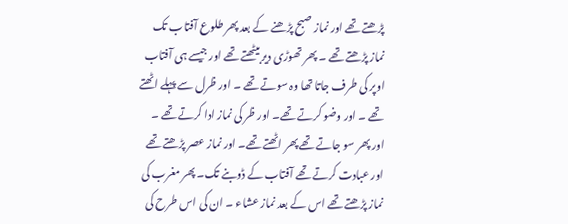پڑھتے تھے اور نماز صبح پڑھنے کے بعد پھر طلوع آفتاب تک نماز پڑھتے تھے ۔ پھر تھوڑی دیر بیٹھتے تھے اور جیسے ہی آفتاب اوپر کی طرف جاتا تھا وہ سوتے تھے ۔ اور ظرل سے پہلے اٹھتے تھے ۔ اور وضو کرتے تھے۔ اور ظر کی نماز ادا کرتے تھے ۔ اور پھر سو جاتے تھے پھر اٹھتے تھے۔ اور نماز عصر پڑھتے تھے اور عبادت کرتے تھے آفتاب کے ڈوبنے تک۔ پھر مغرب کی نماز پڑھتے تھے اس کے بعد نماز عشاء ۔ ان کی اس طرح کی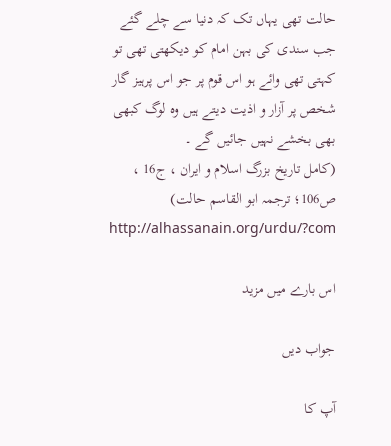حالت تھی یہاں تک کہ دنیا سے چلے گئے جب سندی کی بہن امام کو دیکھتی تھی تو کہتی تھی وائے ہو اس قوم پر جو اس پرہیز گار شخص پر آزار و اذیت دیتے ہیں وہ لوگ کبھی بھی بخشے نہیں جائیں گے ۔
(کامل تاریخ بزرگ اسلام و ایران ، ج16 ، ص106؛ ترجمہ ابو القاسم حالت)
http://alhassanain.org/urdu/?com

اس بارے میں مزید

جواب دیں

آپ کا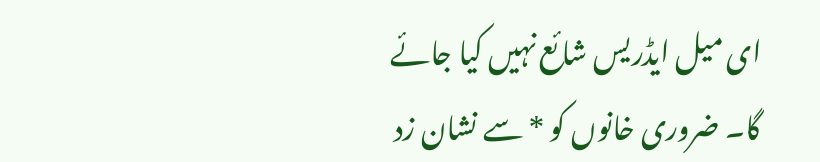ای میل ایڈریس شائع نہیں کیا جائے گا۔ ضروری خانوں کو * سے نشان زد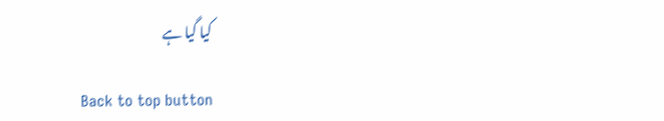کیا گیا ہے

Back to top button